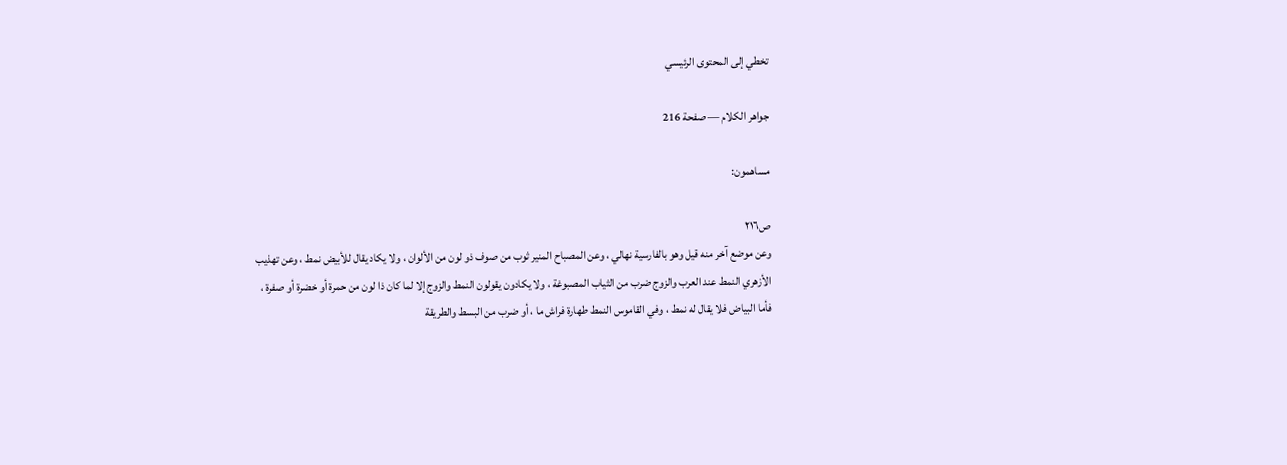تخطي إلى المحتوى الرئيسي

جواهر الكلام — صفحة 216

مساهمون:

ص٢١٦
وعن موضع آخر منه قيل وهو بالفارسية نهالي ، وعن المصباح المنير ثوب من صوف ذو لون من الألوان ، ولا يكاد يقال للأبيض نمط ، وعن تهذيب الأزهري النمط عند العرب والزوج ضرب من الثياب المصبوغة ، ولا يكادون يقولون النمط والزوج إلا لما كان ذا لون من حمرة أو خضرة أو صفرة ، فأما البياض فلا يقال له نمط ، وفي القاموس النمط طهارة فراش ما ، أو ضرب من البسط والطريقة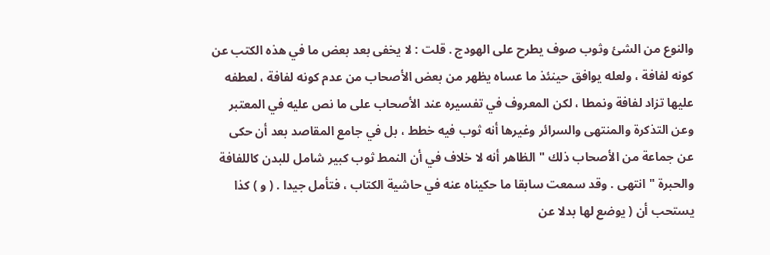والنوع من الشئ وثوب صوف يطرح على الهودج . قلت : لا يخفى بعد بعض ما في هذه الكتب عن كونه لفافة ، ولعله يوافق حينئذ ما عساه يظهر من بعض الأصحاب من عدم كونه لفافة ، لعطفه عليها تزاد لفافة ونمطا ، لكن المعروف في تفسيره عند الأصحاب على ما نص عليه في المعتبر وعن التذكرة والمنتهى والسرائر وغيرها أنه ثوب فيه خطط ، بل في جامع المقاصد بعد أن حكى عن جماعة من الأصحاب ذلك " الظاهر أنه لا خلاف في أن النمط ثوب كبير شامل للبدن كاللفافة والحبرة " انتهى . وقد سمعت سابقا ما حكيناه عنه في حاشية الكتاب ، فتأمل جيدا . ( و ) كذا يستحب أن ( يوضع لها بدلا عن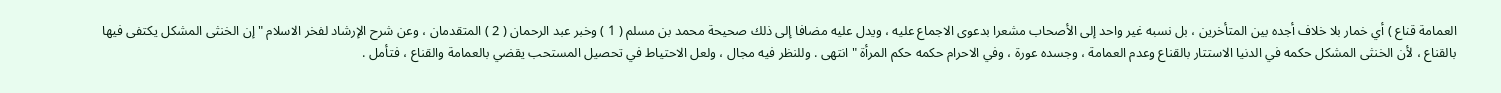العمامة قناع ) أي خمار بلا خلاف أجده بين المتأخرين ، بل نسبه غير واحد إلى الأصحاب مشعرا بدعوى الاجماع عليه ، ويدل عليه مضافا إلى ذلك صحيحة محمد بن مسلم ( 1 ) وخبر عبد الرحمان ( 2 ) المتقدمان ، وعن شرح الإرشاد لفخر الاسلام " إن الخنثى المشكل يكتفى فيها بالقناع ، لأن الخنثى المشكل حكمه في الدنيا الاستتار بالقناع وعدم العمامة ، وجسده عورة ، وفي الاحرام حكمه حكم المرأة " انتهى . وللنظر فيه مجال ، ولعل الاحتياط في تحصيل المستحب يقضي بالعمامة والقناع ، فتأمل .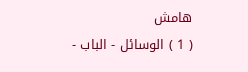هامش
( 1 ) الوسائل - الباب -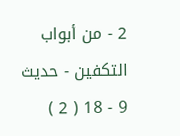2 - من أبواب التكفين - حديث 9 - 18 ( 2 )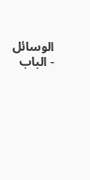الوسائل - الباب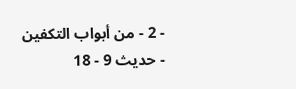- 2 - من أبواب التكفين - حديث 9 - 18